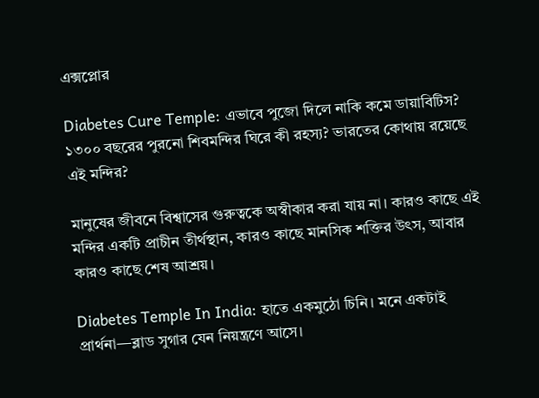এক্সপ্লোর

Diabetes Cure Temple: এভাবে পুজো দিলে নাকি কমে ডায়াবিটিস? ১৩০০ বছরের পুরনো শিবমন্দির ঘিরে কী রহস্য? ভারতের কোথায় রয়েছে এই মন্দির?

মানুষের জীবনে বিশ্বাসের গুরুত্বকে অস্বীকার করা যায় না। কারও কাছে এই মন্দির একটি প্রাচীন তীর্থস্থান, কারও কাছে মানসিক শক্তির উৎস, আবার কারও কাছে শেষ আশ্রয়।

Diabetes Temple In India: হাতে একমুঠো চিনি। মনে একটাই প্রার্থনা—ব্লাড সুগার যেন নিয়ন্ত্রণে আসে।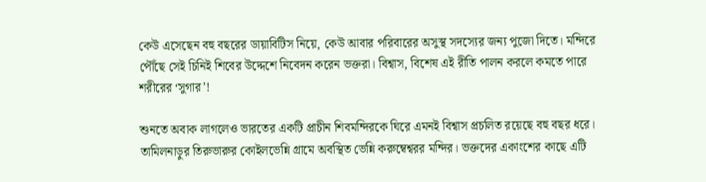কেউ এসেছেন বহু বছরের ডায়াবিটিস নিয়ে, কেউ আবার পরিবারের অসুস্থ সদস্যের জন্য পুজো দিতে। মন্দিরে পৌঁছে সেই চিনিই শিবের উদ্দেশে নিবেদন করেন ভক্তরা। বিশ্বাস, বিশেষ এই রীতি পালন করলে কমতে পারে শরীরের ‘সুগার’!

শুনতে অবাক লাগলেও ভারতের একটি প্রাচীন শিবমন্দিরকে ঘিরে এমনই বিশ্বাস প্রচলিত রয়েছে বহু বছর ধরে। তামিলনাড়ুর তিরুভারুর কোইলভেন্নি গ্রামে অবস্থিত ভেন্নি করুম্বেশ্বরর মন্দির। ভক্তদের একাংশের কাছে এটি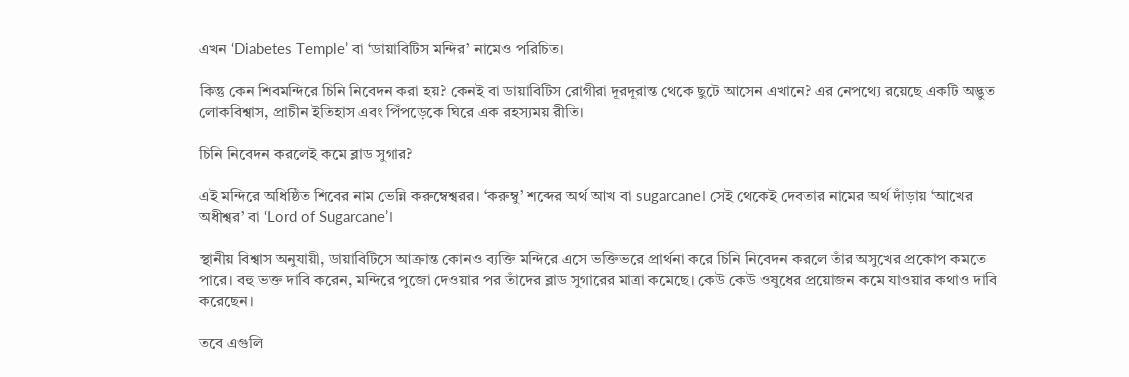এখন ‘Diabetes Temple’ বা ‘ডায়াবিটিস মন্দির’ নামেও পরিচিত।

কিন্তু কেন শিবমন্দিরে চিনি নিবেদন করা হয়? কেনই বা ডায়াবিটিস রোগীরা দূরদূরান্ত থেকে ছুটে আসেন এখানে? এর নেপথ্যে রয়েছে একটি অদ্ভুত লোকবিশ্বাস, প্রাচীন ইতিহাস এবং পিঁপড়েকে ঘিরে এক রহস্যময় রীতি।

চিনি নিবেদন করলেই কমে ব্লাড সুগার?

এই মন্দিরে অধিষ্ঠিত শিবের নাম ভেন্নি করুম্বেশ্বরর। ‘করুম্বু’ শব্দের অর্থ আখ বা sugarcane। সেই থেকেই দেবতার নামের অর্থ দাঁড়ায় ‘আখের অধীশ্বর’ বা ‘Lord of Sugarcane’।

স্থানীয় বিশ্বাস অনুযায়ী, ডায়াবিটিসে আক্রান্ত কোনও ব্যক্তি মন্দিরে এসে ভক্তিভরে প্রার্থনা করে চিনি নিবেদন করলে তাঁর অসুখের প্রকোপ কমতে পারে। বহু ভক্ত দাবি করেন, মন্দিরে পুজো দেওয়ার পর তাঁদের ব্লাড সুগারের মাত্রা কমেছে। কেউ কেউ ওষুধের প্রয়োজন কমে যাওয়ার কথাও দাবি করেছেন।

তবে এগুলি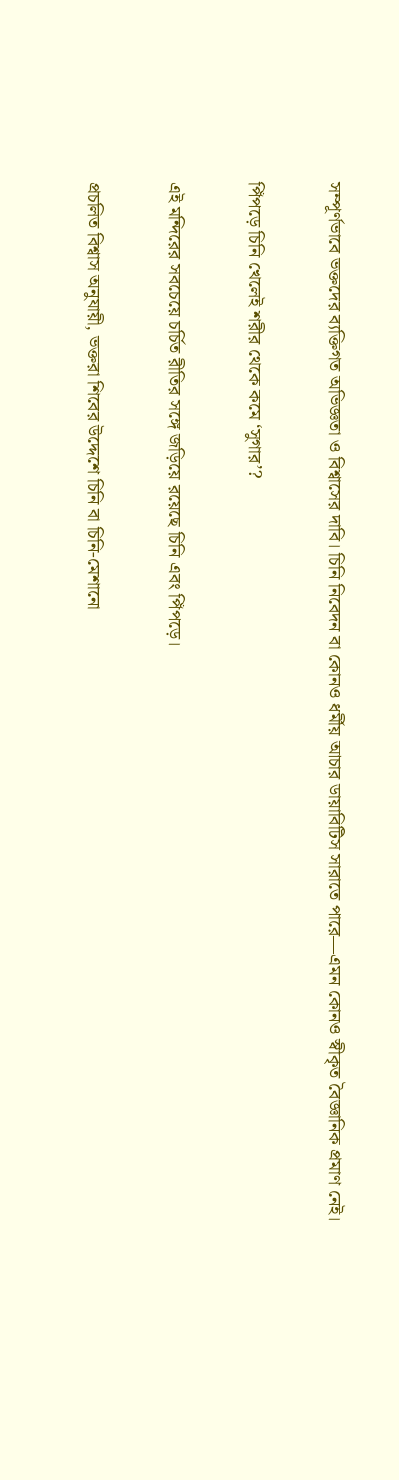সম্পূর্ণভাবে ভক্তদের ব্যক্তিগত অভিজ্ঞতা ও বিশ্বাসের দাবি। চিনি নিবেদন বা কোনও ধর্মীয় আচার ডায়াবিটিস সারাতে পারে—এমন কোনও স্বীকৃত বৈজ্ঞানিক প্রমাণ নেই।

পিঁপড়ে চিনি খেলেই শরীর থেকে কমে ‘সুগার’?

এই মন্দিরের সবচেয়ে চর্চিত রীতির সঙ্গে জড়িয়ে রয়েছে চিনি এবং পিঁপড়ে।

প্রচলিত বিশ্বাস অনুযায়ী, ভক্তরা শিবের উদ্দেশে চিনি বা চিনি-মেশানো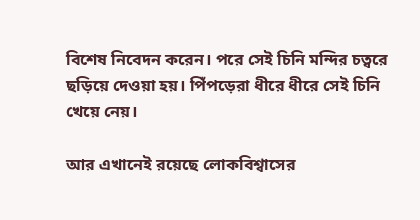বিশেষ নিবেদন করেন। পরে সেই চিনি মন্দির চত্বরে ছড়িয়ে দেওয়া হয়। পিঁপড়েরা ধীরে ধীরে সেই চিনি খেয়ে নেয়।

আর এখানেই রয়েছে লোকবিশ্বাসের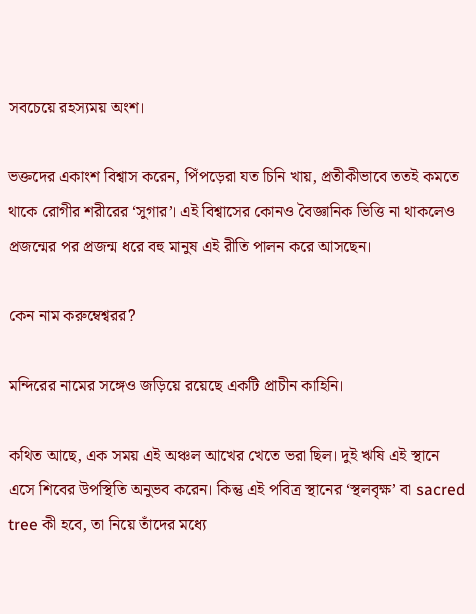সবচেয়ে রহস্যময় অংশ।

ভক্তদের একাংশ বিশ্বাস করেন, পিঁপড়েরা যত চিনি খায়, প্রতীকীভাবে ততই কমতে থাকে রোগীর শরীরের ‘সুগার’। এই বিশ্বাসের কোনও বৈজ্ঞানিক ভিত্তি না থাকলেও প্রজন্মের পর প্রজন্ম ধরে বহু মানুষ এই রীতি পালন করে আসছেন।

কেন নাম করুম্বেশ্বরর?

মন্দিরের নামের সঙ্গেও জড়িয়ে রয়েছে একটি প্রাচীন কাহিনি।

কথিত আছে, এক সময় এই অঞ্চল আখের খেতে ভরা ছিল। দুই ঋষি এই স্থানে এসে শিবের উপস্থিতি অনুভব করেন। কিন্তু এই পবিত্র স্থানের ‘স্থলবৃক্ষ’ বা sacred tree কী হবে, তা নিয়ে তাঁদের মধ্যে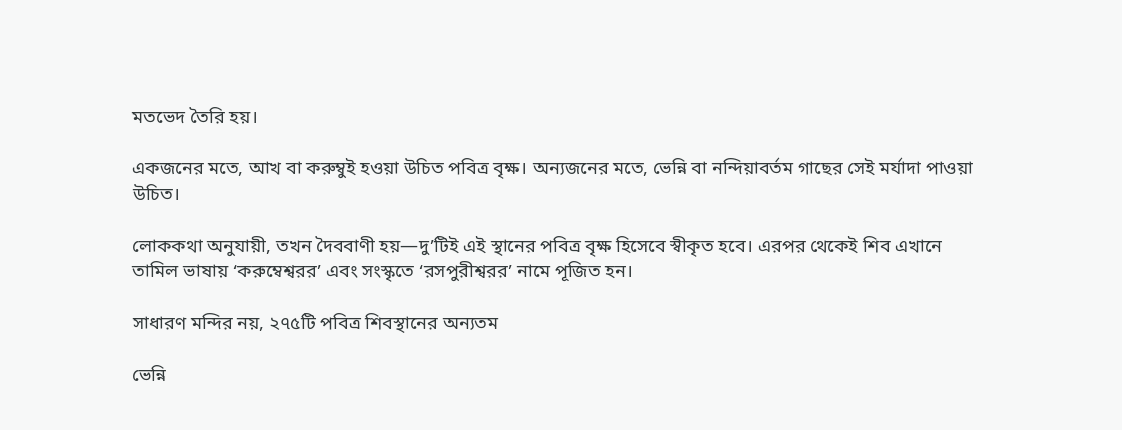মতভেদ তৈরি হয়।

একজনের মতে, আখ বা করুম্বুই হওয়া উচিত পবিত্র বৃক্ষ। অন্যজনের মতে, ভেন্নি বা নন্দিয়াবর্তম গাছের সেই মর্যাদা পাওয়া উচিত।

লোককথা অনুযায়ী, তখন দৈববাণী হয়—দু’টিই এই স্থানের পবিত্র বৃক্ষ হিসেবে স্বীকৃত হবে। এরপর থেকেই শিব এখানে তামিল ভাষায় ‘করুম্বেশ্বরর’ এবং সংস্কৃতে ‘রসপুরীশ্বরর’ নামে পূজিত হন।

সাধারণ মন্দির নয়, ২৭৫টি পবিত্র শিবস্থানের অন্যতম

ভেন্নি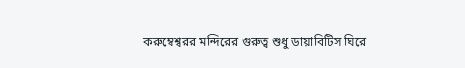করুম্বেশ্বরর মন্দিরের গুরুত্ব শুধু ডায়াবিটিস ঘিরে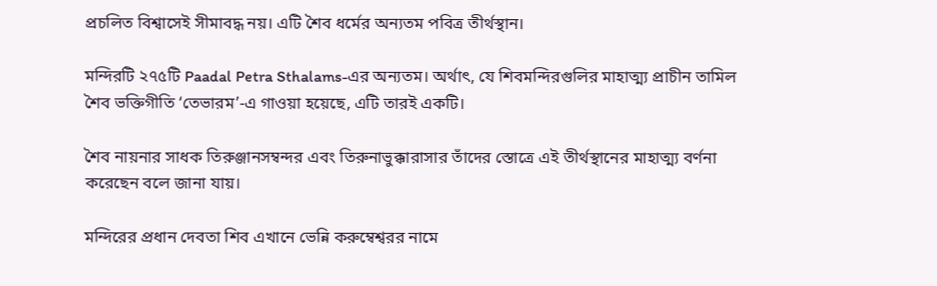প্রচলিত বিশ্বাসেই সীমাবদ্ধ নয়। এটি শৈব ধর্মের অন্যতম পবিত্র তীর্থস্থান।

মন্দিরটি ২৭৫টি Paadal Petra Sthalams-এর অন্যতম। অর্থাৎ, যে শিবমন্দিরগুলির মাহাত্ম্য প্রাচীন তামিল শৈব ভক্তিগীতি ‘তেভারম’-এ গাওয়া হয়েছে, এটি তারই একটি।

শৈব নায়নার সাধক তিরুঞ্জানসম্বন্দর এবং তিরুনাভুক্কারাসার তাঁদের স্তোত্রে এই তীর্থস্থানের মাহাত্ম্য বর্ণনা করেছেন বলে জানা যায়।

মন্দিরের প্রধান দেবতা শিব এখানে ভেন্নি করুম্বেশ্বরর নামে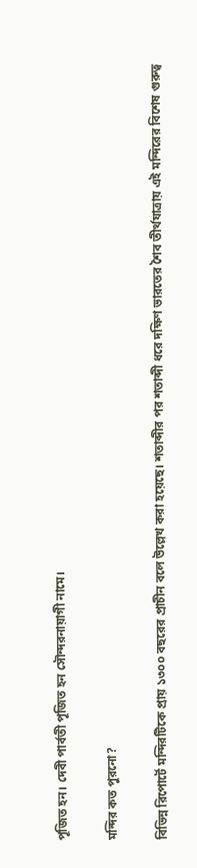পূজিত হন। দেবী পার্বতী পূজিত হন সৌন্দরনায়াগী নামে।

মন্দির কত পুরনো?

বিভিন্ন রিপোর্টে মন্দিরটিকে প্রায় ১৩০০ বছরের প্রাচীন বলে উল্লেখ করা হয়েছে। শতাব্দীর পর শতাব্দী ধরে দক্ষিণ ভারতের শৈব তীর্থযাত্রায় এই মন্দিরের বিশেষ গুরুত্ব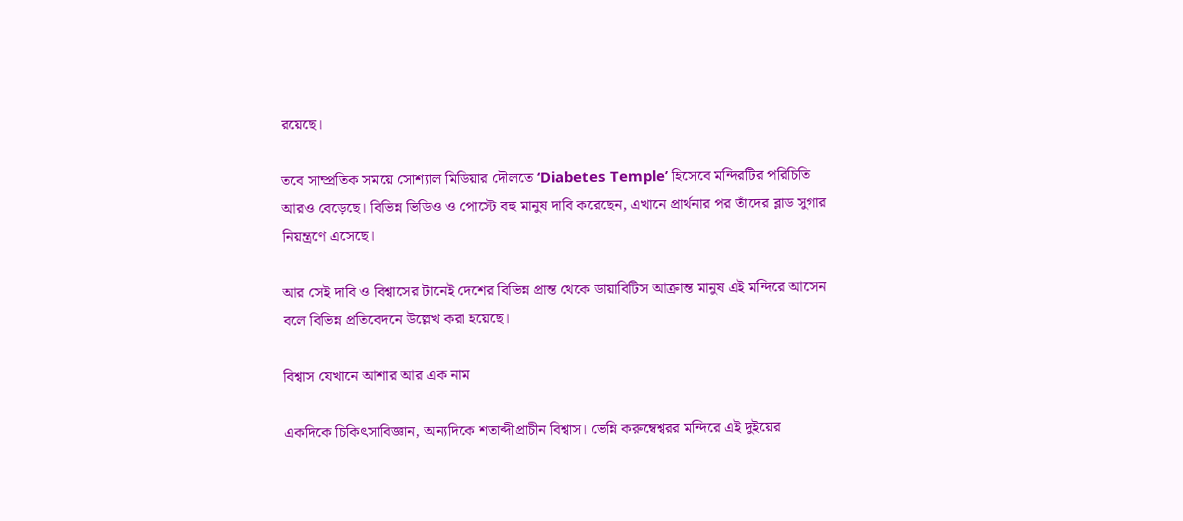রয়েছে।

তবে সাম্প্রতিক সময়ে সোশ্যাল মিডিয়ার দৌলতে ‘Diabetes Temple’ হিসেবে মন্দিরটির পরিচিতি আরও বেড়েছে। বিভিন্ন ভিডিও ও পোস্টে বহু মানুষ দাবি করেছেন, এখানে প্রার্থনার পর তাঁদের ব্লাড সুগার নিয়ন্ত্রণে এসেছে।

আর সেই দাবি ও বিশ্বাসের টানেই দেশের বিভিন্ন প্রান্ত থেকে ডায়াবিটিস আক্রান্ত মানুষ এই মন্দিরে আসেন বলে বিভিন্ন প্রতিবেদনে উল্লেখ করা হয়েছে।

বিশ্বাস যেখানে আশার আর এক নাম

একদিকে চিকিৎসাবিজ্ঞান, অন্যদিকে শতাব্দীপ্রাচীন বিশ্বাস। ভেন্নি করুম্বেশ্বরর মন্দিরে এই দুইয়ের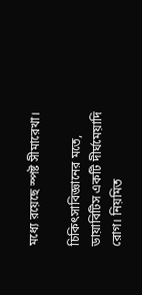মধ্যে রয়েছে স্পষ্ট সীমারেখা।

চিকিৎসাবিজ্ঞানের মতে, ডায়াবিটিস একটি দীর্ঘমেয়াদি রোগ। নিয়মিত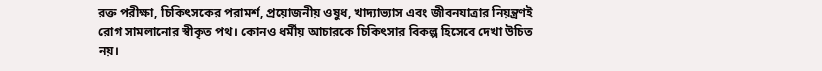রক্ত পরীক্ষা, চিকিৎসকের পরামর্শ, প্রয়োজনীয় ওষুধ, খাদ্যাভ্যাস এবং জীবনযাত্রার নিয়ন্ত্রণই রোগ সামলানোর স্বীকৃত পথ। কোনও ধর্মীয় আচারকে চিকিৎসার বিকল্প হিসেবে দেখা উচিত নয়।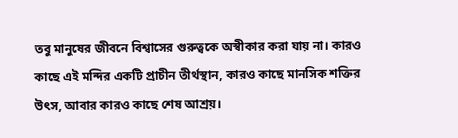তবু মানুষের জীবনে বিশ্বাসের গুরুত্বকে অস্বীকার করা যায় না। কারও কাছে এই মন্দির একটি প্রাচীন তীর্থস্থান, কারও কাছে মানসিক শক্তির উৎস, আবার কারও কাছে শেষ আশ্রয়।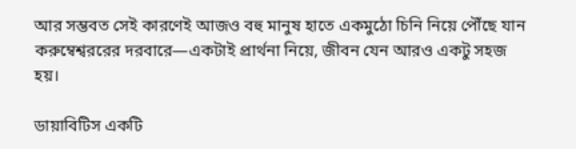আর সম্ভবত সেই কারণেই আজও বহু মানুষ হাতে একমুঠো চিনি নিয়ে পৌঁছে যান করুম্বেশ্বররের দরবারে—একটাই প্রার্থনা নিয়ে, জীবন যেন আরও একটু সহজ হয়।

ডায়াবিটিস একটি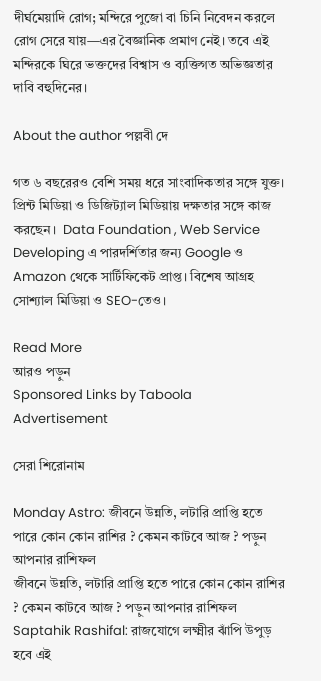দীর্ঘমেয়াদি রোগ; মন্দিরে পুজো বা চিনি নিবেদন করলে রোগ সেরে যায়—এর বৈজ্ঞানিক প্রমাণ নেই। তবে এই মন্দিরকে ঘিরে ভক্তদের বিশ্বাস ও ব্যক্তিগত অভিজ্ঞতার দাবি বহুদিনের।

About the author পল্লবী দে

গত ৬ বছরেরও বেশি সময় ধরে সাংবাদিকতার সঙ্গে যুক্ত। প্রিন্ট মিডিয়া ও ডিজিট্যাল মিডিয়ায় দক্ষতার সঙ্গে কাজ করছেন।  Data Foundation , Web Service Developing এ পারদর্শিতার জন্য Google ও  Amazon থেকে সার্টিফিকেট প্রাপ্ত। বিশেষ আগ্রহ সোশ্যাল মিডিয়া ও SEO-তেও।

Read More
আরও পড়ুন
Sponsored Links by Taboola
Advertisement

সেরা শিরোনাম

Monday Astro: জীবনে উন্নতি, লটারি প্রাপ্তি হতে পারে কোন কোন রাশির ? কেমন কাটবে আজ ? পড়ুন আপনার রাশিফল
জীবনে উন্নতি, লটারি প্রাপ্তি হতে পারে কোন কোন রাশির ? কেমন কাটবে আজ ? পড়ুন আপনার রাশিফল
Saptahik Rashifal: রাজযোগে লক্ষ্মীর ঝাঁপি উপুড় হবে এই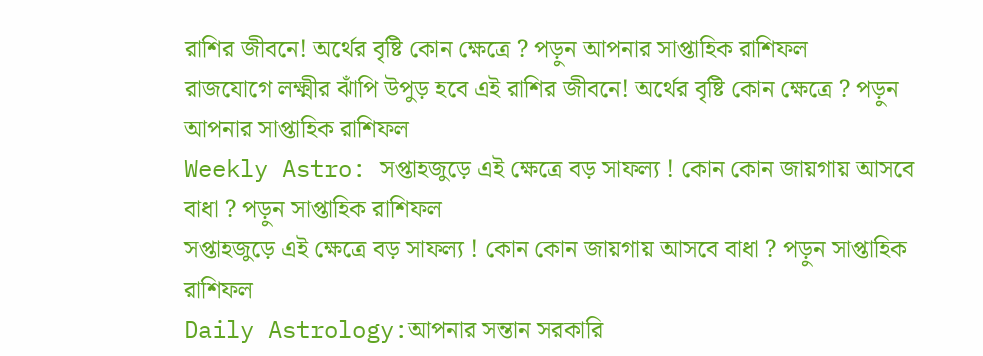রাশির জীবনে! অর্থের বৃষ্টি কোন ক্ষেত্রে ? পড়ুন আপনার সাপ্তাহিক রাশিফল
রাজযোগে লক্ষ্মীর ঝাঁপি উপুড় হবে এই রাশির জীবনে! অর্থের বৃষ্টি কোন ক্ষেত্রে ? পড়ুন আপনার সাপ্তাহিক রাশিফল
Weekly Astro: সপ্তাহজুড়ে এই ক্ষেত্রে বড় সাফল্য ! কোন কোন জায়গায় আসবে বাধা ? পড়ুন সাপ্তাহিক রাশিফল
সপ্তাহজুড়ে এই ক্ষেত্রে বড় সাফল্য ! কোন কোন জায়গায় আসবে বাধা ? পড়ুন সাপ্তাহিক রাশিফল
Daily Astrology:আপনার সন্তান সরকারি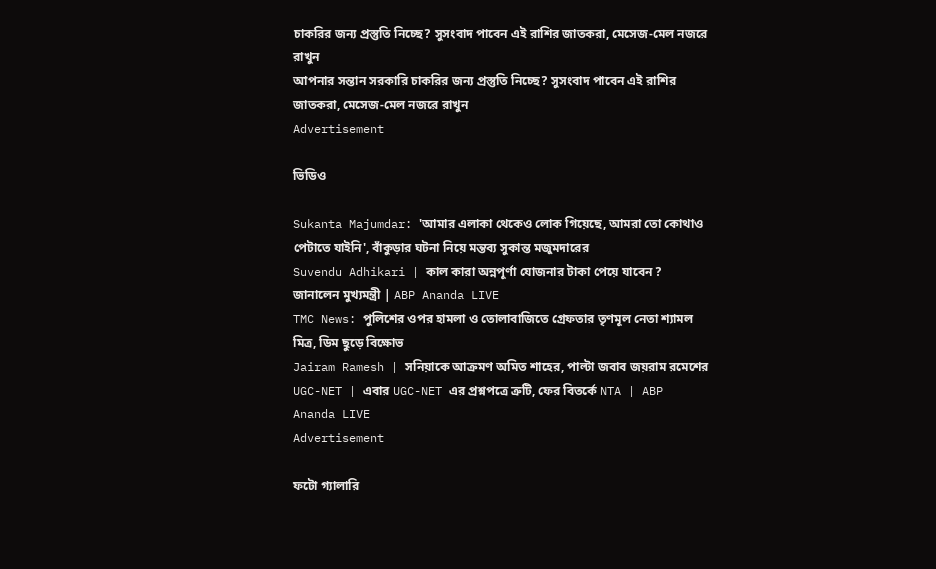চাকরির জন্য প্রস্তুতি নিচ্ছে? সুসংবাদ পাবেন এই রাশির জাতকরা, মেসেজ-মেল নজরে রাখুন
আপনার সন্তান সরকারি চাকরির জন্য প্রস্তুতি নিচ্ছে? সুসংবাদ পাবেন এই রাশির জাতকরা, মেসেজ-মেল নজরে রাখুন
Advertisement

ভিডিও

Sukanta Majumdar: 'আমার এলাকা থেকেও লোক গিয়েছে, আমরা তো কোথাও পেটাতে যাইনি', বাঁকুড়ার ঘটনা নিয়ে মন্তব্য সুকান্ত মজুমদারের
Suvendu Adhikari | কাল কারা অন্নপূর্ণা যোজনার টাকা পেয়ে যাবেন ? জানালেন মুখ্যমন্ত্রী | ABP Ananda LIVE
TMC News: পুলিশের ওপর হামলা ও তোলাবাজিতে গ্রেফতার তৃণমূল নেতা শ্যামল মিত্র, ডিম ছুড়ে বিক্ষোভ
Jairam Ramesh | সনিয়াকে আক্রমণ অমিত শাহের, পাল্টা জবাব জয়রাম রমেশের
UGC-NET | এবার UGC-NET এর প্রশ্নপত্রে ত্রুটি, ফের বিতর্কে NTA | ABP Ananda LIVE
Advertisement

ফটো গ্যালারি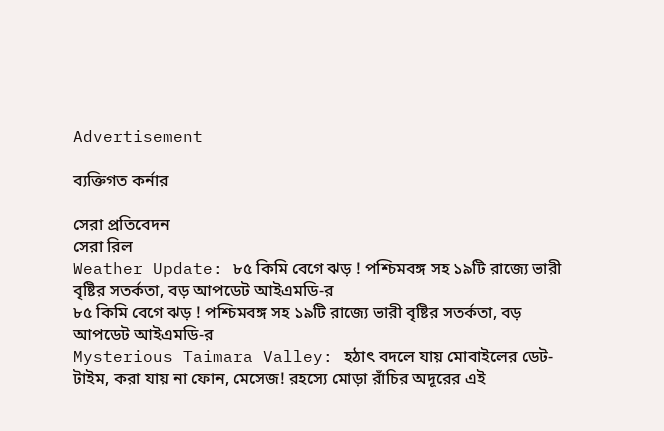Advertisement

ব্যক্তিগত কর্নার

সেরা প্রতিবেদন
সেরা রিল
Weather Update: ৮৫ কিমি বেগে ঝড় ! পশ্চিমবঙ্গ সহ ১৯টি রাজ্যে ভারী বৃষ্টির সতর্কতা, বড় আপডেট আইএমডি-র
৮৫ কিমি বেগে ঝড় ! পশ্চিমবঙ্গ সহ ১৯টি রাজ্যে ভারী বৃষ্টির সতর্কতা, বড় আপডেট আইএমডি-র
Mysterious Taimara Valley: হঠাৎ বদলে যায় মোবাইলের ডেট-টাইম, করা যায় না ফোন, মেসেজ! রহস্যে মোড়া রাঁচির অদূরের এই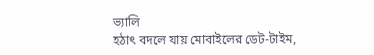ভ্যালি
হঠাৎ বদলে যায় মোবাইলের ডেট-টাইম,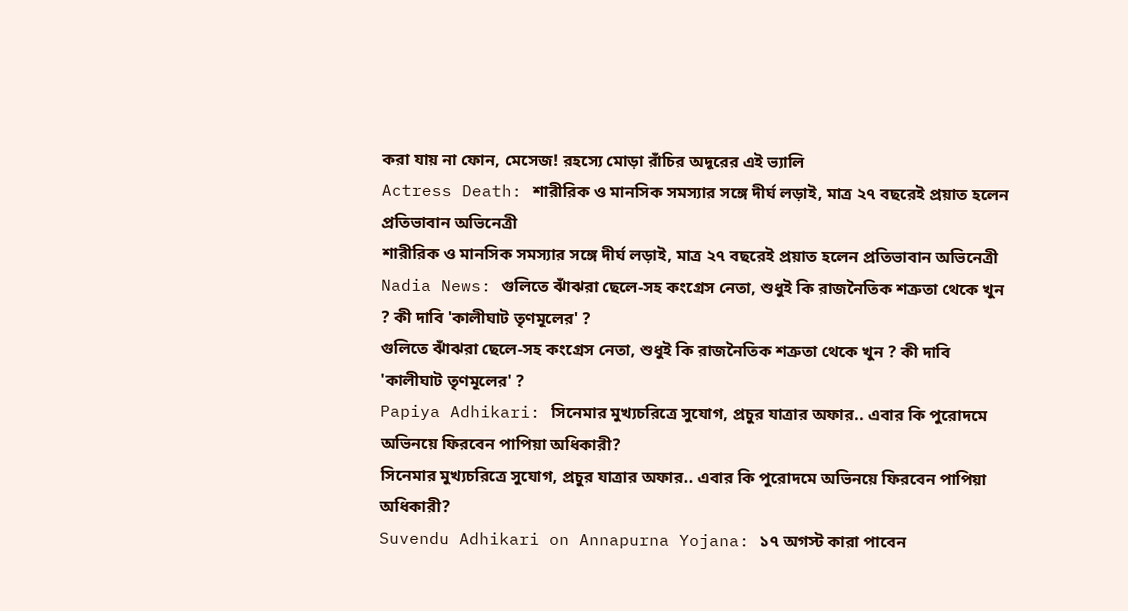করা যায় না ফোন, মেসেজ! রহস্যে মোড়া রাঁচির অদূরের এই ভ্যালি
Actress Death: শারীরিক ও মানসিক সমস্যার সঙ্গে দীর্ঘ লড়াই, মাত্র ২৭ বছরেই প্রয়াত হলেন প্রতিভাবান অভিনেত্রী
শারীরিক ও মানসিক সমস্যার সঙ্গে দীর্ঘ লড়াই, মাত্র ২৭ বছরেই প্রয়াত হলেন প্রতিভাবান অভিনেত্রী
Nadia News: গুলিতে ঝাঁঝরা ছেলে-সহ কংগ্রেস নেতা, শুধুই কি রাজনৈতিক শত্রুতা থেকে খুন ? কী দাবি 'কালীঘাট তৃণমূলের' ?
গুলিতে ঝাঁঝরা ছেলে-সহ কংগ্রেস নেতা, শুধুই কি রাজনৈতিক শত্রুতা থেকে খুন ? কী দাবি 'কালীঘাট তৃণমূলের' ?
Papiya Adhikari: সিনেমার মুখ্যচরিত্রে সুযোগ, প্রচুর যাত্রার অফার.. এবার কি পুরোদমে অভিনয়ে ফিরবেন পাপিয়া অধিকারী?
সিনেমার মুখ্যচরিত্রে সুযোগ, প্রচুর যাত্রার অফার.. এবার কি পুরোদমে অভিনয়ে ফিরবেন পাপিয়া অধিকারী?
Suvendu Adhikari on Annapurna Yojana: ১৭ অগস্ট কারা পাবেন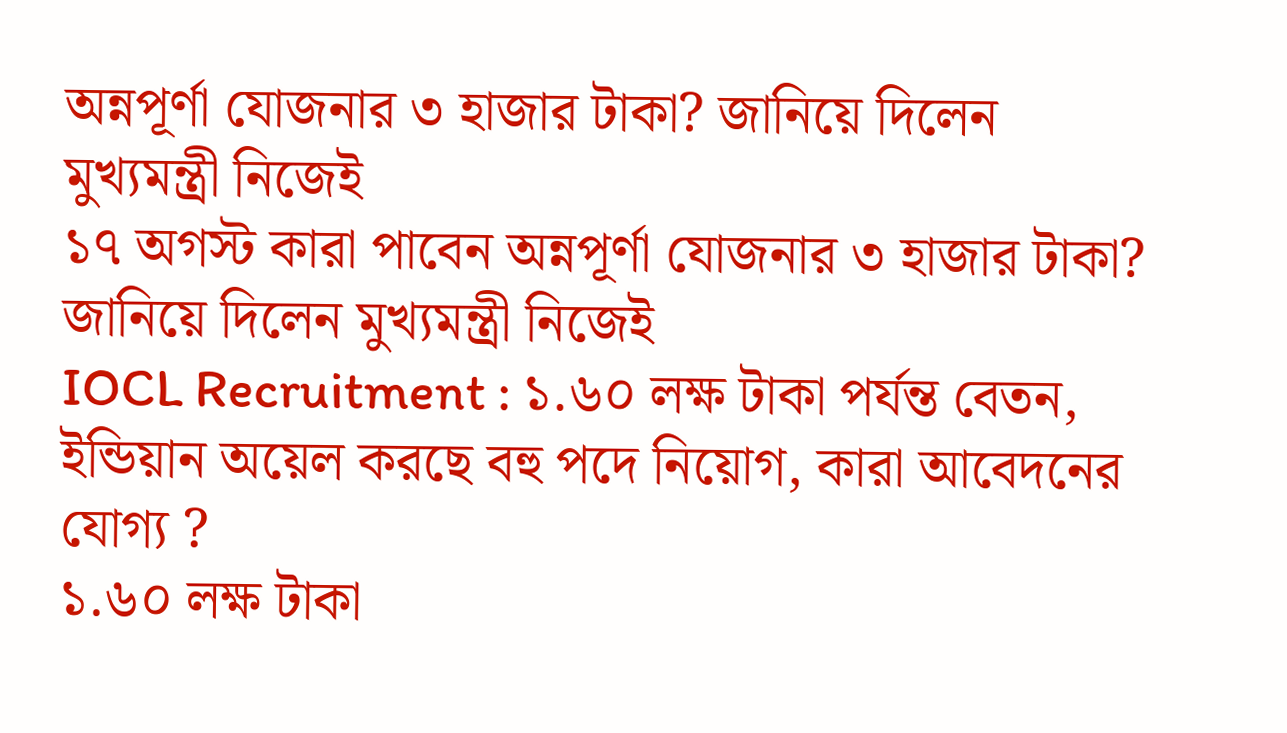অন্নপূর্ণা যোজনার ৩ হাজার টাকা? জানিয়ে দিলেন মুখ্যমন্ত্রী নিজেই
১৭ অগস্ট কারা পাবেন অন্নপূর্ণা যোজনার ৩ হাজার টাকা? জানিয়ে দিলেন মুখ্যমন্ত্রী নিজেই
IOCL Recruitment : ১.৬০ লক্ষ টাকা পর্যন্ত বেতন, ইন্ডিয়ান অয়েল করছে বহু পদে নিয়োগ, কারা আবেদনের যোগ্য ?
১.৬০ লক্ষ টাকা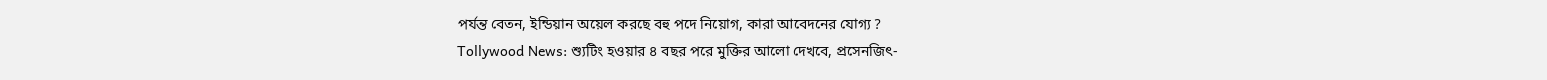পর্যন্ত বেতন, ইন্ডিয়ান অয়েল করছে বহু পদে নিয়োগ, কারা আবেদনের যোগ্য ?
Tollywood News: শ্যুটিং হওয়ার ৪ বছর পরে মুক্তির আলো দেখবে, প্রসেনজিৎ-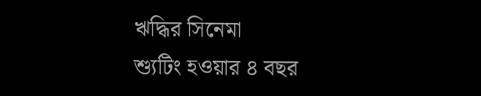ঋদ্ধির সিনেমা
শ্যুটিং হওয়ার ৪ বছর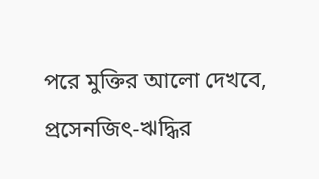পরে মুক্তির আলো দেখবে, প্রসেনজিৎ-ঋদ্ধির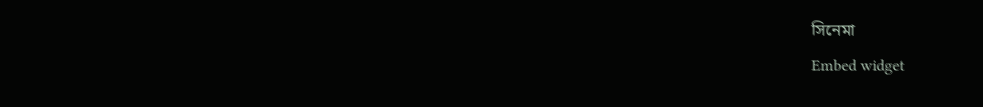সিনেমা
Embed widget